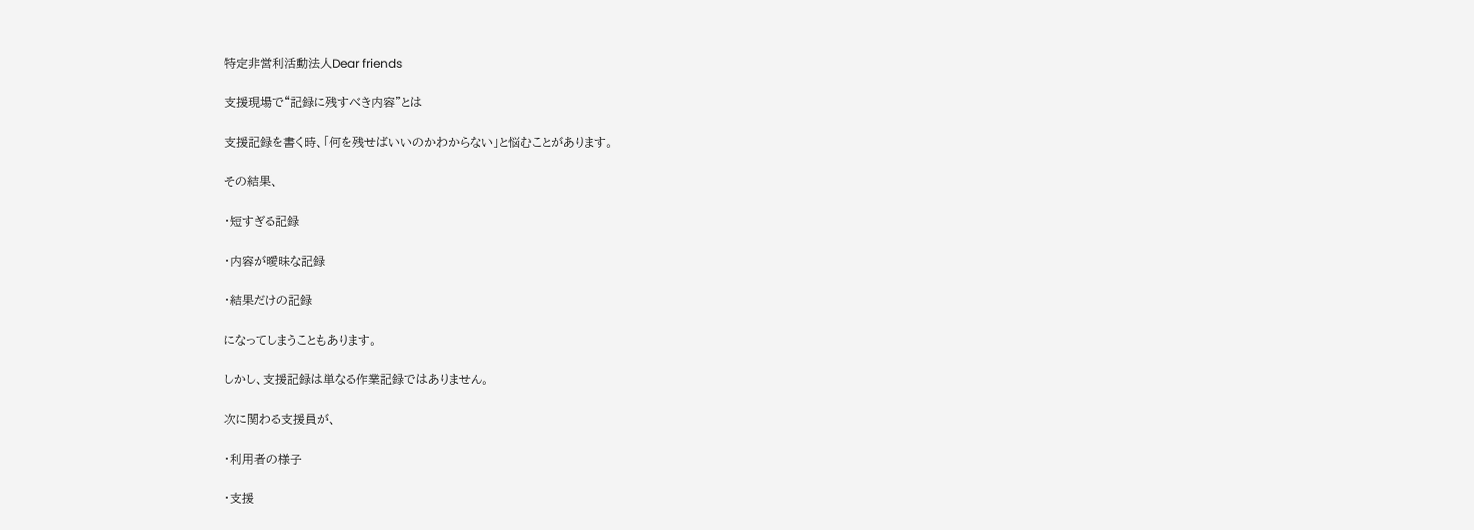特定非営利活動法人Dear friends

支援現場で“記録に残すべき内容”とは

支援記録を書く時、「何を残せばいいのかわからない」と悩むことがあります。

その結果、

・短すぎる記録

・内容が曖昧な記録

・結果だけの記録

になってしまうこともあります。

しかし、支援記録は単なる作業記録ではありません。

次に関わる支援員が、

・利用者の様子

・支援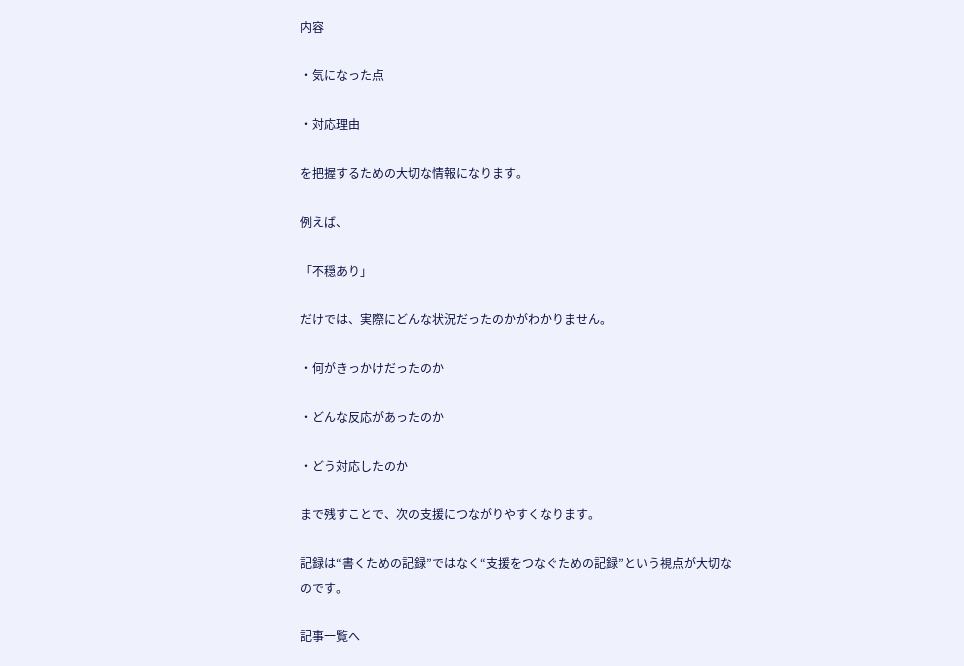内容

・気になった点

・対応理由

を把握するための大切な情報になります。

例えば、

「不穏あり」

だけでは、実際にどんな状況だったのかがわかりません。

・何がきっかけだったのか

・どんな反応があったのか

・どう対応したのか

まで残すことで、次の支援につながりやすくなります。

記録は“書くための記録”ではなく“支援をつなぐための記録”という視点が大切なのです。

記事一覧へ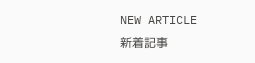NEW ARTICLE
新着記事